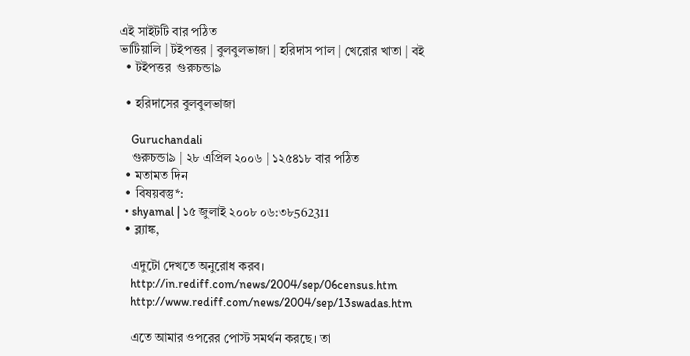এই সাইটটি বার পঠিত
ভাটিয়ালি | টইপত্তর | বুলবুলভাজা | হরিদাস পাল | খেরোর খাতা | বই
  • টইপত্তর  গুরুচন্ডা৯

  • হরিদাসের বুলবুলভাজা

    Guruchandali
    গুরুচন্ডা৯ | ২৮ এপ্রিল ২০০৬ | ১২৫৪১৮ বার পঠিত
  • মতামত দিন
  • বিষয়বস্তু*:
  • shyamal | ১৫ জুলাই ২০০৮ ০৬:৩৮562311
  • ব্ল্যাঙ্ক,

    এদুটো দেখতে অনুরোধ করব।
    http://in.rediff.com/news/2004/sep/06census.htm
    http://www.rediff.com/news/2004/sep/13swadas.htm

    এতে আমার ওপরের পোস্ট সমর্থন করছে। তা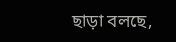ছাড়া বলছে,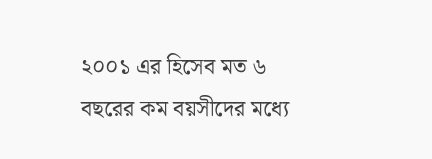২০০১ এর হিসেব মত ৬ বছরের কম বয়সীদের মধ্যে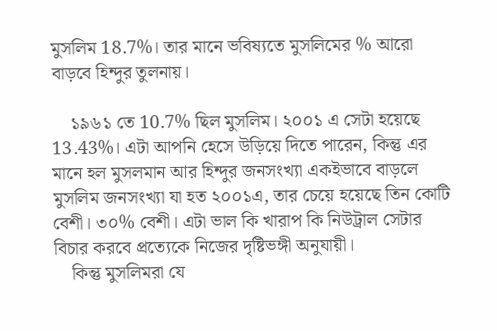মুসলিম 18.7%। তার মানে ভবিষ্যতে মুসলিমের % আরো বাড়বে হিন্দুর তুলনায়।

    ১৯৬১ তে 10.7% ছিল মুসলিম। ২০০১ এ সেটা হয়েছে 13.43%। এটা আপনি হেসে উড়িয়ে দিতে পারেন, কিন্তু এর মানে হল মুসলমান আর হিন্দুর জনসংখ্যা একইভাবে বাড়লে মুসলিম জনসংখ্যা যা হত ২০০১এ, তার চেয়ে হয়েছে তিন কোটি বেশী। ৩০% বেশী। এটা ভাল কি খারাপ কি নিউট্রাল সেটার বিচার করবে প্রত্যেকে নিজের দৃষ্টিভঙ্গী অনুযায়ী।
    কিন্তু মুসলিমরা যে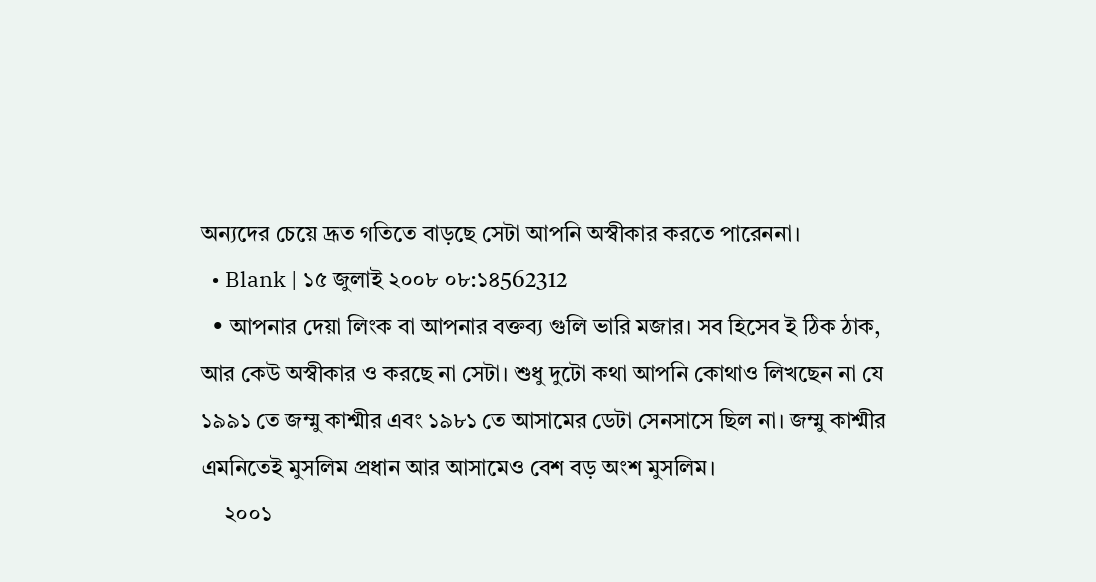অন্যদের চেয়ে দ্রূত গতিতে বাড়ছে সেটা আপনি অস্বীকার করতে পারেননা।
  • Blank | ১৫ জুলাই ২০০৮ ০৮:১৪562312
  • আপনার দেয়া লিংক বা আপনার বক্তব্য গুলি ভারি মজার। সব হিসেব ই ঠিক ঠাক, আর কেউ অস্বীকার ও করছে না সেটা। শুধু দুটো কথা আপনি কোথাও লিখছেন না যে ১৯৯১ তে জম্মু কাশ্মীর এবং ১৯৮১ তে আসামের ডেটা সেনসাসে ছিল না। জম্মু কাশ্মীর এমনিতেই মুসলিম প্রধান আর আসামেও বেশ বড় অংশ মুসলিম।
    ২০০১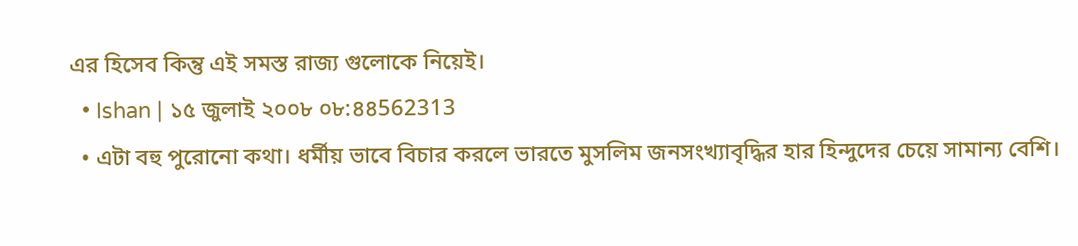এর হিসেব কিন্তু এই সমস্ত রাজ্য গুলোকে নিয়েই।
  • Ishan | ১৫ জুলাই ২০০৮ ০৮:৪৪562313
  • এটা বহু পুরোনো কথা। ধর্মীয় ভাবে বিচার করলে ভারতে মুসলিম জনসংখ্যাবৃদ্ধির হার হিন্দুদের চেয়ে সামান্য বেশি।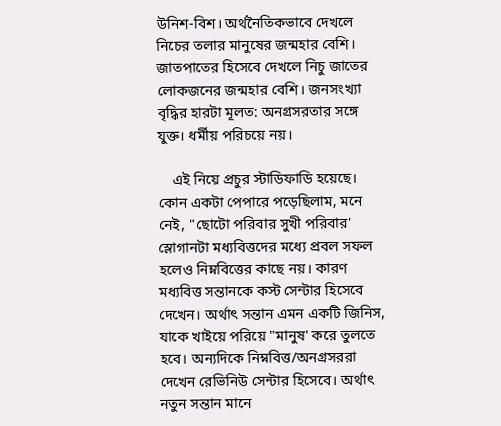উনিশ-বিশ। অর্থনৈতিকভাবে দেখলে নিচের তলার মানুষের জন্মহার বেশি। জাতপাতের হিসেবে দেখলে নিচু জাতের লোকজনের জন্মহার বেশি। জনসংখ্যা বৃদ্ধির হারটা মূলত: অনগ্রসরতার সঙ্গে যুক্ত। ধর্মীয় পরিচয়ে নয়।

    এই নিয়ে প্রচুর স্টাডিফাডি হয়েছে। কোন একটা পেপারে পড়েছিলাম, মনে নেই, "ছোটো পরিবার সুখী পরিবার' স্লোগানটা মধ্যবিত্তদের মধ্যে প্রবল সফল হলেও নিম্নবিত্তের কাছে নয়। কারণ মধ্যবিত্ত সন্তানকে কস্ট সেন্টার হিসেবে দেখেন। অর্থাৎ সন্তান এমন একটি জিনিস, যাকে খাইয়ে পরিয়ে "মানুষ' করে তুলতে হবে। অন্যদিকে নিম্নবিত্ত/অনগ্রসররা দেখেন রেভিনিউ সেন্টার হিসেবে। অর্থাৎ নতুন সন্তান মানে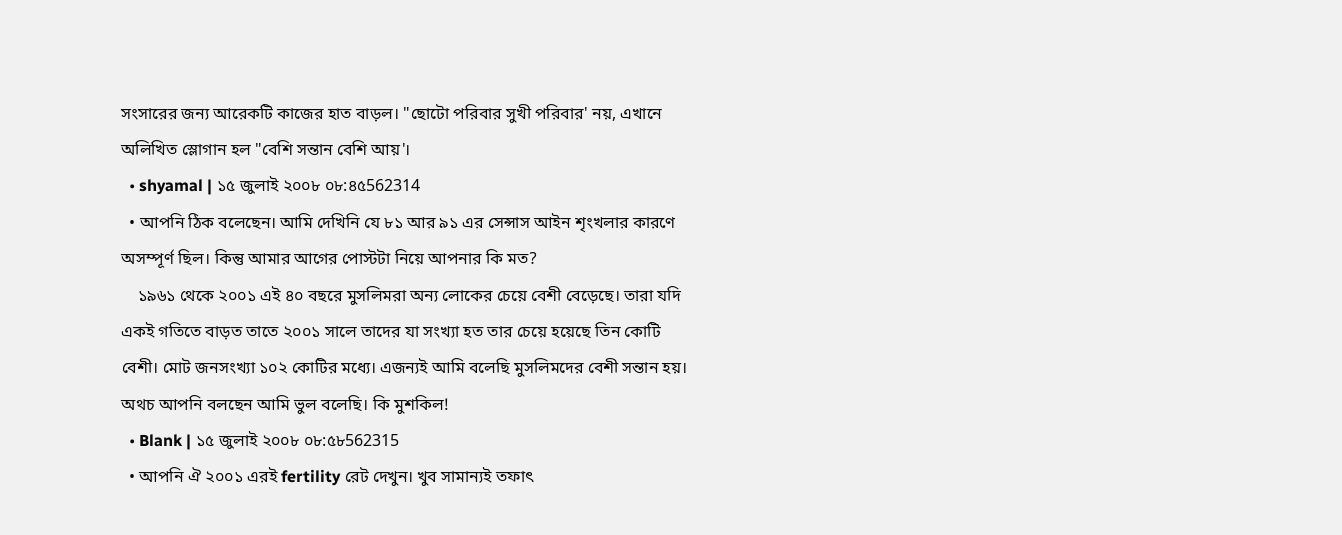সংসারের জন্য আরেকটি কাজের হাত বাড়ল। "ছোটো পরিবার সুখী পরিবার' নয়, এখানে অলিখিত স্লোগান হল "বেশি সন্তান বেশি আয়'।
  • shyamal | ১৫ জুলাই ২০০৮ ০৮:৪৫562314
  • আপনি ঠিক বলেছেন। আমি দেখিনি যে ৮১ আর ৯১ এর সেন্সাস আইন শৃংখলার কারণে অসম্পূর্ণ ছিল। কিন্তু আমার আগের পোস্টটা নিয়ে আপনার কি মত?
    ১৯৬১ থেকে ২০০১ এই ৪০ বছরে মুসলিমরা অন্য লোকের চেয়ে বেশী বেড়েছে। তারা যদি একই গতিতে বাড়ত তাতে ২০০১ সালে তাদের যা সংখ্যা হত তার চেয়ে হয়েছে তিন কোটি বেশী। মোট জনসংখ্যা ১০২ কোটির মধ্যে। এজন্যই আমি বলেছি মুসলিমদের বেশী সন্তান হয়। অথচ আপনি বলছেন আমি ভুল বলেছি। কি মুশকিল!
  • Blank | ১৫ জুলাই ২০০৮ ০৮:৫৮562315
  • আপনি ঐ ২০০১ এরই fertility রেট দেখুন। খুব সামান্যই তফাৎ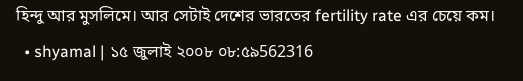হিন্দু আর মুসলিমে। আর সেটাই দেশের ভারতের fertility rate এর চেয়ে কম।
  • shyamal | ১৫ জুলাই ২০০৮ ০৮:৫৯562316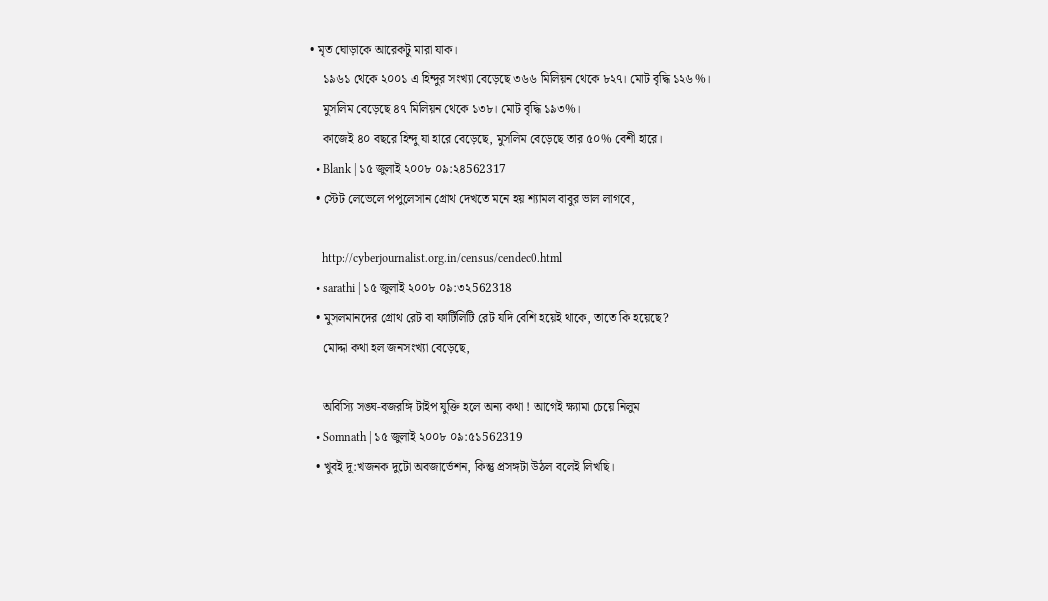• মৃত ঘোড়াকে আরেকটু মারা যাক।
    ১৯৬১ থেকে ২০০১ এ হিন্দুর সংখ্যা বেড়েছে ৩৬৬ মিলিয়ন থেকে ৮২৭। মোট বৃদ্ধি ১২৬%।
    মুসলিম বেড়েছে ৪৭ মিলিয়ন থেকে ১৩৮। মোট বৃদ্ধি ১৯৩%।
    কাজেই ৪০ বছরে হিন্দু যা হারে বেড়েছে, মুসলিম বেড়েছে তার ৫০% বেশী হারে।
  • Blank | ১৫ জুলাই ২০০৮ ০৯:২৪562317
  • স্টেট লেভেলে পপুলেসান গ্রোথ দেখতে মনে হয় শ্যামল বাবুর ভাল লাগবে,

    http://cyberjournalist.org.in/census/cendec0.html
  • sarathi | ১৫ জুলাই ২০০৮ ০৯:৩২562318
  • মুসলমানদের গ্রোথ রেট বা ফার্টিলিটি রেট যদি বেশি হয়েই থাকে, তাতে কি হয়েছে?
    মোদ্দা কথা হল জনসংখ্যা বেড়েছে,

    অবিস্যি সঙ্ঘ-বজরঙ্গি টাইপ যুক্তি হলে অন্য কথা ! আগেই ক্ষ্যামা চেয়ে নিলুম
  • Somnath | ১৫ জুলাই ২০০৮ ০৯:৫১562319
  • খুবই দূ:খজনক দুটো অবজার্ভেশন, কিন্তু প্রসঙ্গটা উঠল বলেই লিখছি।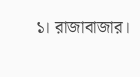১। রাজাবাজার।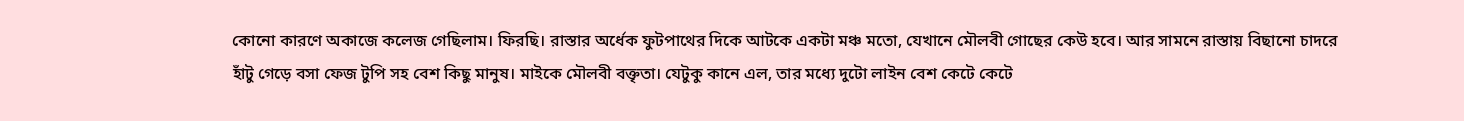কোনো কারণে অকাজে কলেজ গেছিলাম। ফিরছি। রাস্তার অর্ধেক ফুটপাথের দিকে আটকে একটা মঞ্চ মতো, যেখানে মৌলবী গোছের কেউ হবে। আর সামনে রাস্তায় বিছানো চাদরে হাঁটু গেড়ে বসা ফেজ টুপি সহ বেশ কিছু মানুষ। মাইকে মৌলবী বক্তৃতা। যেটুকু কানে এল, তার মধ্যে দুটো লাইন বেশ কেটে কেটে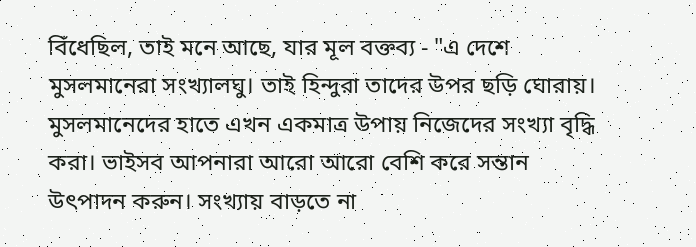বিঁধেছিল, তাই মনে আছে, যার মূল বক্তব্য - "এ দেশে মুসলমানেরা সংখ্যালঘু। তাই হিন্দুরা তাদের উপর ছড়ি ঘোরায়। মুসলমানেদের হাতে এখন একমাত্র উপায় নিজেদের সংখ্যা বৃদ্ধি করা। ভাইসব আপনারা আরো আরো বেশি করে সন্তান উৎপাদন করুন। সংখ্যায় বাড়তে না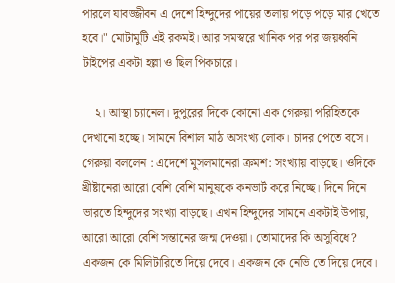পারলে যাবজ্জীবন এ দেশে হিন্দুদের পায়ের তলায় পড়ে পড়ে মার খেতে হবে।" মোটামুটি এই রকমই। আর সমস্বরে খানিক পর পর জয়ধ্বনি টাইপের একটা হল্লা ও ছিল পিকচারে।

    ২। আস্থা চ্যানেল। দুপুরের দিকে কোনো এক গেরুয়া পরিহিতকে দেখানো হচ্ছে। সামনে বিশাল মাঠ অসংখ্য লোক। চাদর পেতে বসে। গেরুয়া বললেন : এদেশে মুসলমানেরা ক্রমশ: সংখ্যায় বাড়ছে। ওদিকে খ্রীষ্টানেরা আরো বেশি বেশি মানুষকে কনভার্ট করে নিচ্ছে। দিনে দিনে ভারতে হিন্দুদের সংখ্যা বাড়ছে। এখন হিন্দুদের সামনে একটাই উপায়, আরো আরো বেশি সন্তানের জন্ম দেওয়া। তোমাদের কি অসুবিধে? একজন কে মিলিটারিতে দিয়ে দেবে। একজন কে নেভি তে দিয়ে দেবে।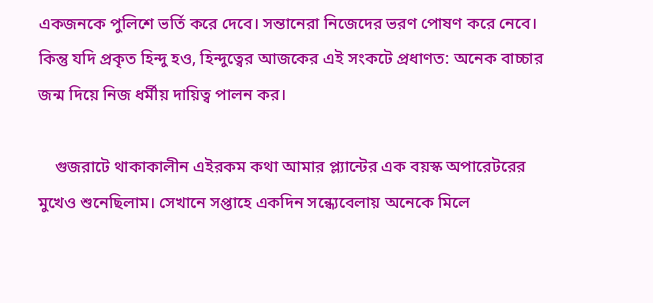একজনকে পুলিশে ভর্তি করে দেবে। সন্তানেরা নিজেদের ভরণ পোষণ করে নেবে। কিন্তু যদি প্রকৃত হিন্দু হও, হিন্দুত্বের আজকের এই সংকটে প্রধাণত: অনেক বাচ্চার জন্ম দিয়ে নিজ ধর্মীয় দায়িত্ব পালন কর।

    গুজরাটে থাকাকালীন এইরকম কথা আমার প্ল্যান্টের এক বয়স্ক অপারেটরের মুখেও শুনেছিলাম। সেখানে সপ্তাহে একদিন সন্ধ্যেবেলায় অনেকে মিলে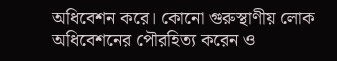অধিবেশন করে। কোনো গুরুস্থাণীয় লোক অধিবেশনের পৌরহিত্য করেন ও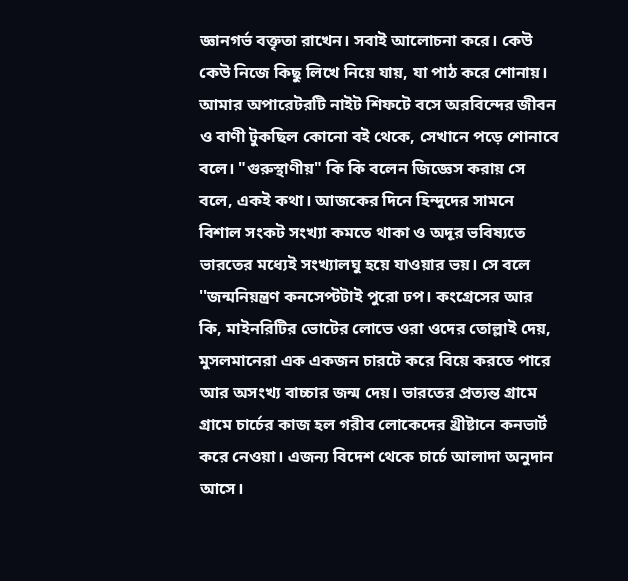জ্ঞানগর্ভ বক্তৃতা রাখেন। সবাই আলোচনা করে। কেউ কেউ নিজে কিছু লিখে নিয়ে যায়, যা পাঠ করে শোনায়। আমার অপারেটরটি নাইট শিফটে বসে অরবিন্দের জীবন ও বাণী টুকছিল কোনো বই থেকে, সেখানে পড়ে শোনাবে বলে। "গুরুস্থাণীয়" কি কি বলেন জিজ্ঞেস করায় সে বলে, একই কথা। আজকের দিনে হিন্দুদের সামনে বিশাল সংকট সংখ্যা কমতে থাকা ও অদূর ভবিষ্যতে ভারতের মধ্যেই সংখ্যালঘু হয়ে যাওয়ার ভয়। সে বলে ''জন্মনিয়ন্ত্রণ কনসেপ্টটাই পুরো ঢপ। কংগ্রেসের আর কি, মাইনরিটির ভোটের লোভে ওরা ওদের তোল্লাই দেয়, মুসলমানেরা এক একজন চারটে করে বিয়ে করতে পারে আর অসংখ্য বাচ্চার জন্ম দেয়। ভারতের প্রত্যন্ত গ্রামে গ্রামে চার্চের কাজ হল গরীব লোকেদের খ্রীষ্টানে কনভার্ট করে নেওয়া। এজন্য বিদেশ থেকে চার্চে আলাদা অনুদান আসে।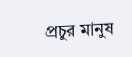প্রচুর মানুষ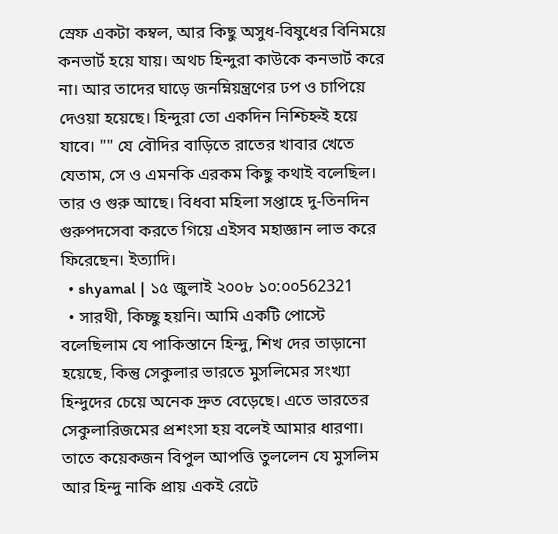স্রেফ একটা কম্বল, আর কিছু অসুধ-বিষুধের বিনিময়ে কনভার্ট হয়ে যায়। অথচ হিন্দুরা কাউকে কনভার্ট করে না। আর তাদের ঘাড়ে জনম্নিয়ন্ত্রণের ঢপ ও চাপিয়ে দেওয়া হয়েছে। হিন্দুরা তো একদিন নিশ্চিহ্নই হয়ে যাবে। "" যে বৌদির বাড়িতে রাতের খাবার খেতে যেতাম, সে ও এমনকি এরকম কিছু কথাই বলেছিল। তার ও গুরু আছে। বিধবা মহিলা সপ্তাহে দু-তিনদিন গুরুপদসেবা করতে গিয়ে এইসব মহাজ্ঞান লাভ করে ফিরেছেন। ইত্যাদি।
  • shyamal | ১৫ জুলাই ২০০৮ ১০:০০562321
  • সারথী, কিচ্ছু হয়নি। আমি একটি পোস্টে বলেছিলাম যে পাকিস্তানে হিন্দু, শিখ দের তাড়ানো হয়েছে, কিন্তু সেকুলার ভারতে মুসলিমের সংখ্যা হিন্দুদের চেয়ে অনেক দ্রুত বেড়েছে। এতে ভারতের সেকুলারিজমের প্রশংসা হয় বলেই আমার ধারণা। তাতে কয়েকজন বিপুল আপত্তি তুললেন যে মুসলিম আর হিন্দু নাকি প্রায় একই রেটে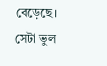বেড়েছে। সেটা ভুল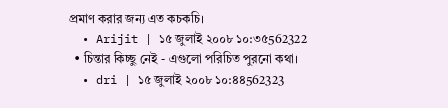প্রমাণ করার জন্য এত কচকচি।
  • Arijit | ১৫ জুলাই ২০০৮ ১০:৩৫562322
  • চিন্তার কিচ্ছু নেই - এগুলো পরিচিত পুরনো কথা।
  • dri | ১৫ জুলাই ২০০৮ ১০:৪৪562323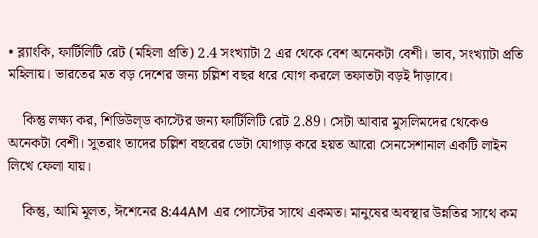• ব্ল্যাংকি, ফার্টিলিটি রেট (মহিলা প্রতি) 2.4 সংখ্যাটা 2 এর থেকে বেশ অনেকটা বেশী। ভাব, সংখ্যাটা প্রতি মহিলায়। ভারতের মত বড় দেশের জন্য চল্লিশ বছর ধরে যোগ করলে তফাতটা বড়ই দাঁড়াবে।

    কিন্তু লক্ষ্য কর, শিডিউল্‌ড কাস্টের জন্য ফার্টিলিটি রেট 2.89। সেটা আবার মুসলিমদের থেকেও অনেকটা বেশী। সুতরাং তাদের চল্লিশ বছরের ডেটা যোগাড় করে হয়ত আরো সেনসেশানাল একটি লাইন লিখে ফেলা যায়।

    কিন্তু, আমি মূলত, ঈশেনের 8:44AM এর পোস্টের সাথে একমত। মানুষের অবস্থার উন্নতির সাথে কম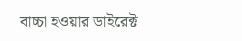বাচ্চা হওয়ার ডাইরেক্ট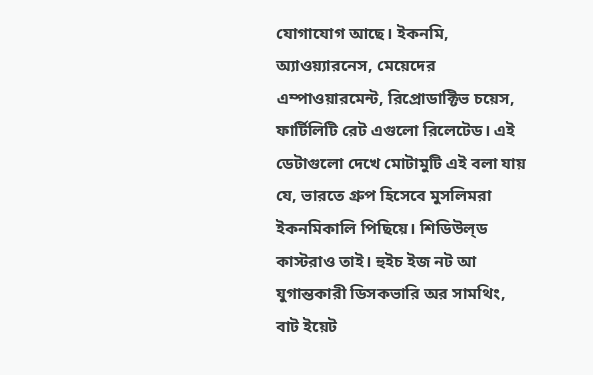যোগাযোগ আছে। ইকনমি, অ্যাওয়্যারনেস, মেয়েদের এম্পাওয়ারমেন্ট, রিপ্রোডাক্টিভ চয়েস, ফার্টিলিটি রেট এগুলো রিলেটেড। এই ডেটাগুলো দেখে মোটামুটি এই বলা যায় যে, ভারতে গ্রুপ হিসেবে মুসলিমরা ইকনমিকালি পিছিয়ে। শিডিউল্‌ড কাস্টরাও তাই। হুইচ ইজ নট আ যুগান্তকারী ডিসকভারি অর সামথিং, বাট ইয়েট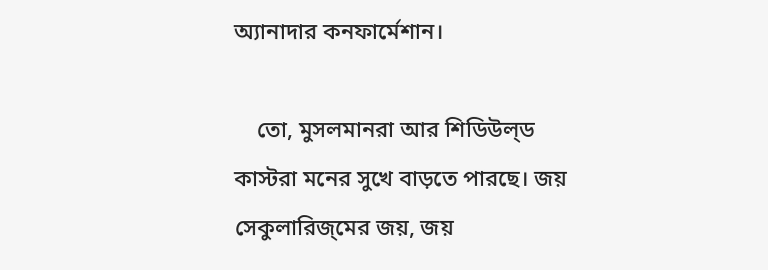অ্যানাদার কনফার্মেশান।

    তো, মুসলমানরা আর শিডিউল্‌ড কাস্টরা মনের সুখে বাড়তে পারছে। জয় সেকুলারিজ্‌মের জয়, জয়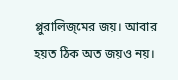প্লুরালিজ্‌মের জয়। আবার হয়ত ঠিক অত জয়ও নয়।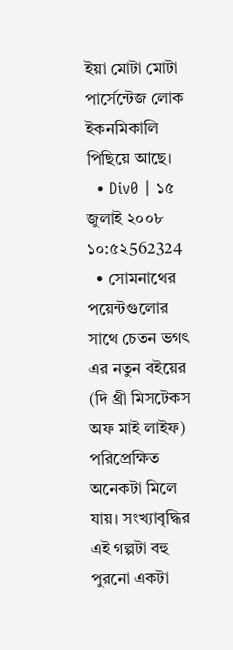ইয়া মোটা মোটা পার্সেন্টেজ লোক ইকনমিকালি পিছিয়ে আছে।
  • Div0 | ১৫ জুলাই ২০০৮ ১০:৫২562324
  • সোমনাথের পয়েন্টগুলোর সাথে চেতন ভগৎ এর নতুন বইয়ের (দি থ্রী মিসটেকস অফ মাই লাইফ) পরিপ্রেক্ষিত অনেকটা মিলে যায়। সংখ্যাবৃদ্ধির এই গল্পটা বহু পুরনো একটা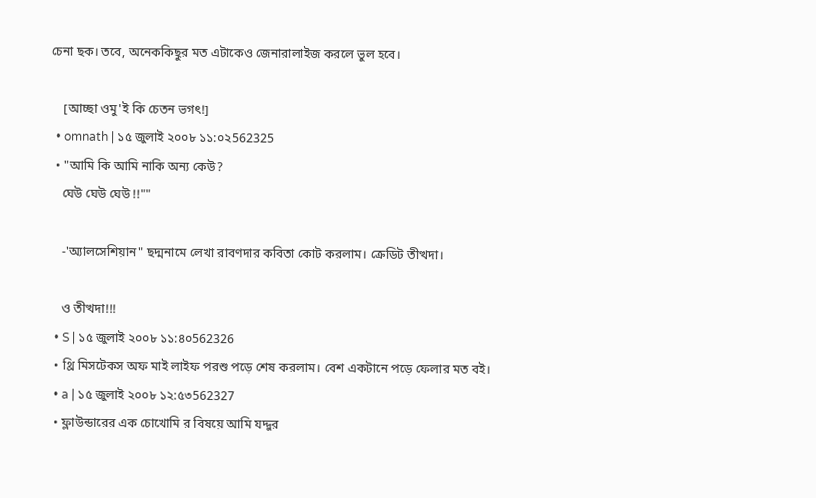চেনা ছক। তবে, অনেককিছুর মত এটাকেও জেনারালাইজ করলে ভুল হবে।

    [আচ্ছা ওমু'ই কি চেতন ভগৎ!]
  • omnath | ১৫ জুলাই ২০০৮ ১১:০২562325
  • "আমি কি আমি নাকি অন্য কেউ?
    ঘেউ ঘেউ ঘেউ !!""

    -'অ্যালসেশিয়ান" ছদ্মনামে লেখা রাবণদার কবিতা কোট করলাম। ক্রেডিট তীত্থদা।

    ও তীত্থদা!!!
  • S | ১৫ জুলাই ২০০৮ ১১:৪০562326
  • থ্রি মিসটেকস অফ মাই লাইফ পরশু পড়ে শেষ করলাম। বেশ একটানে পড়ে ফেলার মত বই।
  • a | ১৫ জুলাই ২০০৮ ১২:৫৩562327
  • ফ্লাউন্ডারের এক চোখোমি র বিষয়ে আমি যদ্দুর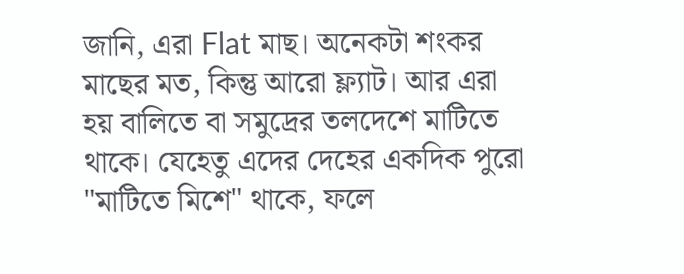জানি, এরা Flat মাছ। অনেকটা শংকর মাছের মত, কিন্তু আরো ফ্ল্যাট। আর এরা হয় বালিতে বা সমুদ্রের তলদেশে মাটিতে থাকে। যেহেতু এদের দেহের একদিক পুরো "মাটিতে মিশে" থাকে, ফলে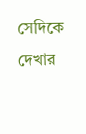সেদিকে দেখার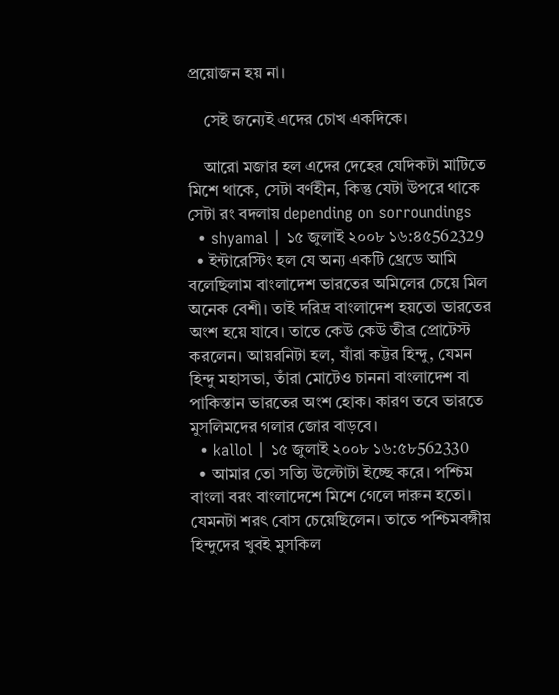প্রয়োজন হয় না।

    সেই জন্যেই এদের চোখ একদিকে।

    আরো মজার হল এদের দেহের যেদিকটা মাটিতে মিশে থাকে, সেটা বর্ণহীন, কিন্তু যেটা উপরে থাকে সেটা রং বদলায় depending on sorroundings
  • shyamal | ১৫ জুলাই ২০০৮ ১৬:৪৫562329
  • ইন্টারেস্টিং হল যে অন্য একটি থ্রেডে আমি বলেছিলাম বাংলাদেশ ভারতের অমিলের চেয়ে মিল অনেক বেশী। তাই দরিদ্র বাংলাদেশ হয়তো ভারতের অংশ হয়ে যাবে। তাতে কেউ কেউ তীব্র প্রোটেস্ট করলেন। আয়রনিটা হল, যাঁরা কট্টর হিন্দু, যেমন হিন্দু মহাসভা, তাঁরা মোটেও চাননা বাংলাদেশ বা পাকিস্তান ভারতের অংশ হোক। কারণ তবে ভারতে মুসলিমদের গলার জোর বাড়বে।
  • kallol | ১৫ জুলাই ২০০৮ ১৬:৫৮562330
  • আমার তো সত্যি উল্টোটা ইচ্ছে করে। পশ্চিম বাংলা বরং বাংলাদেশে মিশে গেলে দারুন হতো। যেমনটা শরৎ বোস চেয়েছিলেন। তাতে পশ্চিমবঙ্গীয় হিন্দুদের খুবই মুসকিল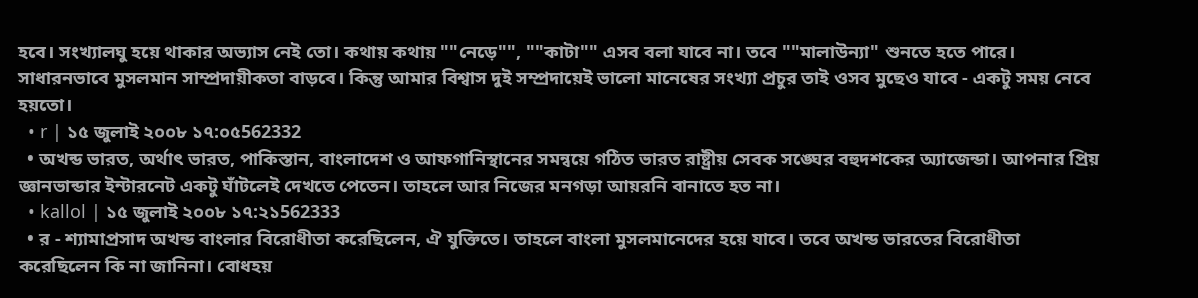হবে। সংখ্যালঘু হয়ে থাকার অভ্যাস নেই তো। কথায় কথায় ""নেড়ে"", ""কাটা"" এসব বলা যাবে না। তবে ""মালাউন্যা" শুনতে হতে পারে। সাধারনভাবে মুসলমান সাম্প্রদায়ীকতা বাড়বে। কিন্তু আমার বিশ্বাস দুই সম্প্রদায়েই ভালো মানেষের সংখ্যা প্রচুর তাই ওসব মুছেও যাবে - একটু সময় নেবে হয়তো।
  • r | ১৫ জুলাই ২০০৮ ১৭:০৫562332
  • অখন্ড ভারত, অর্থাৎ ভারত, পাকিস্তান, বাংলাদেশ ও আফগানিস্থানের সমন্বয়ে গঠিত ভারত রাষ্ট্রীয় সেবক সঙ্ঘের বহুদশকের অ্যাজেন্ডা। আপনার প্রিয় জ্ঞানভান্ডার ইন্টারনেট একটু ঘাঁটলেই দেখতে পেতেন। তাহলে আর নিজের মনগড়া আয়রনি বানাতে হত না।
  • kallol | ১৫ জুলাই ২০০৮ ১৭:২১562333
  • র - শ্যামাপ্রসাদ অখন্ড বাংলার বিরোধীতা করেছিলেন, ঐ যুক্তিতে। তাহলে বাংলা মুসলমানেদের হয়ে যাবে। তবে অখন্ড ভারতের বিরোধীতা করেছিলেন কি না জানিনা। বোধহয়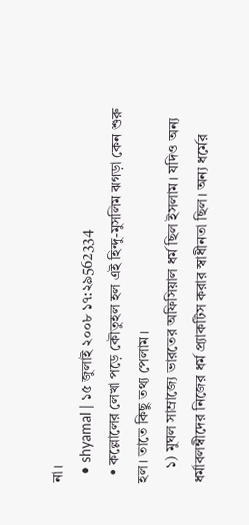না।
  • shyamal | ১৫ জুলাই ২০০৮ ১৭:২৯562334
  • কল্লোলের লেখা পড়ে কৌতুহল হল এই হিন্দু-মুসলিম ঝগড়া কেন শুরু হল। তাতে কিছু তথ্য পেলাম।
    ১) মুঘল সাম্রাজ্যে ভারতের অফিসিয়াল ধর্ম ছিল ইসলাম। যদিও অন্য ধর্মাবলম্বীদের নিজের ধর্ম প্র্যাকটিস করার স্বাধীনতা ছিল। অন্য ধর্মের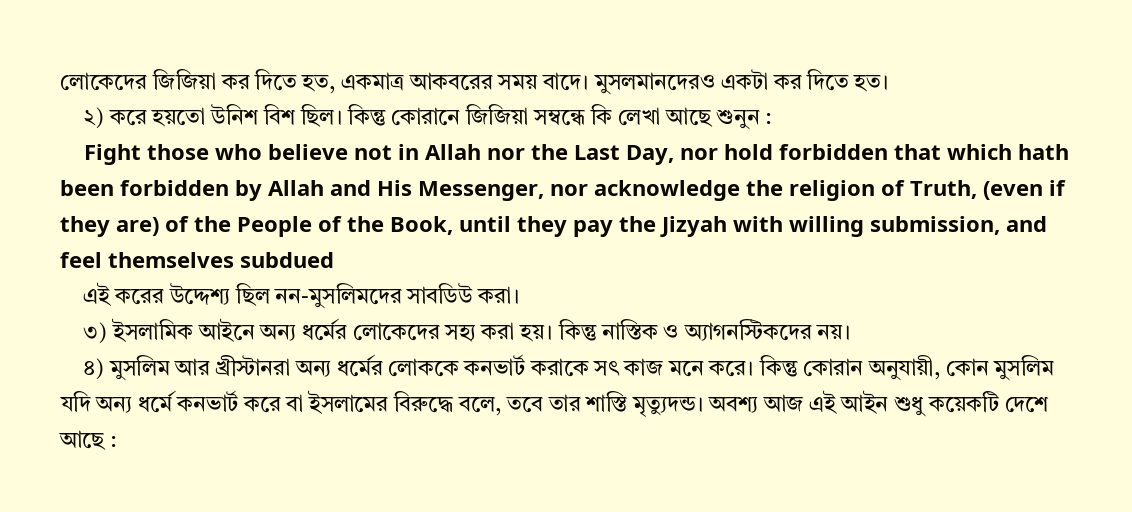লোকেদের জিজিয়া কর দিতে হত, একমাত্র আকবরের সময় বাদে। মুসলমানদেরও একটা কর দিতে হত।
    ২) করে হয়তো উনিশ বিশ ছিল। কিন্তু কোরানে জিজিয়া সম্বন্ধে কি লেখা আছে শুনুন :
    Fight those who believe not in Allah nor the Last Day, nor hold forbidden that which hath been forbidden by Allah and His Messenger, nor acknowledge the religion of Truth, (even if they are) of the People of the Book, until they pay the Jizyah with willing submission, and feel themselves subdued
    এই করের উদ্দেশ্য ছিল নন-মুসলিমদের সাবডিউ করা।
    ৩) ইসলামিক আইনে অন্য ধর্মের লোকেদের সহ্য করা হয়। কিন্তু নাস্তিক ও অ্যাগনস্টিকদের নয়।
    ৪) মুসলিম আর খ্রীস্টানরা অন্য ধর্মের লোককে কনভার্ট করাকে সৎ কাজ মনে করে। কিন্তু কোরান অনুযায়ী, কোন মুসলিম যদি অন্য ধর্মে কনভার্ট করে বা ইসলামের বিরুদ্ধে বলে, তবে তার শাস্তি মৃত্যুদন্ড। অবশ্য আজ এই আইন শুধু কয়েকটি দেশে আছে :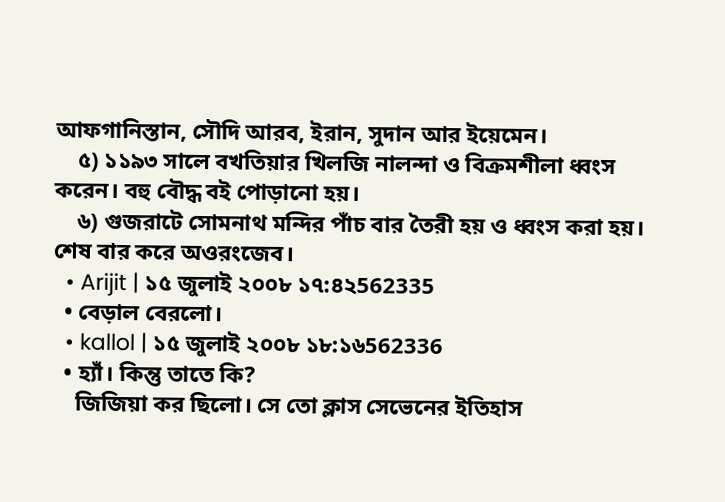আফগানিস্তান, সৌদি আরব, ইরান, সুদান আর ইয়েমেন।
    ৫) ১১৯৩ সালে বখতিয়ার খিলজি নালন্দা ও বিক্রমশীলা ধ্বংস করেন। বহু বৌদ্ধ বই পোড়ানো হয়।
    ৬) গুজরাটে সোমনাথ মন্দির পাঁচ বার তৈরী হয় ও ধ্বংস করা হয়। শেষ বার করে অওরংজেব।
  • Arijit | ১৫ জুলাই ২০০৮ ১৭:৪২562335
  • বেড়াল বেরলো।
  • kallol | ১৫ জুলাই ২০০৮ ১৮:১৬562336
  • হ্যাঁ। কিন্তু তাতে কি?
    জিজিয়া কর ছিলো। সে তো ক্লাস সেভেনের ইতিহাস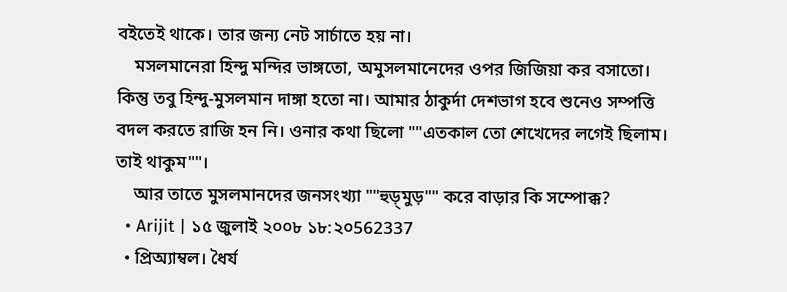বইতেই থাকে। তার জন্য নেট সার্চাতে হয় না।
    মসলমানেরা হিন্দু মন্দির ভাঙ্গতো, অমুসলমানেদের ওপর জিজিয়া কর বসাতো। কিন্তু তবু হিন্দু-মুসলমান দাঙ্গা হতো না। আমার ঠাকুর্দা দেশভাগ হবে শুনেও সম্পত্তি বদল করতে রাজি হন নি। ওনার কথা ছিলো ""এতকাল তো শেখেদের লগেই ছিলাম। তাই থাকুম""।
    আর তাতে মুসলমানদের জনসংখ্যা ""হুড়্‌মুড়"" করে বাড়ার কি সম্পোক্ক?
  • Arijit | ১৫ জুলাই ২০০৮ ১৮:২০562337
  • প্রিঅ্যাম্বল। ধৈর্য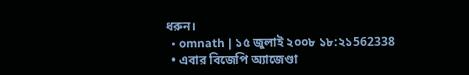ধরুন।
  • omnath | ১৫ জুলাই ২০০৮ ১৮:২১562338
  • এবার বিজেপি অ্যাজেণ্ডা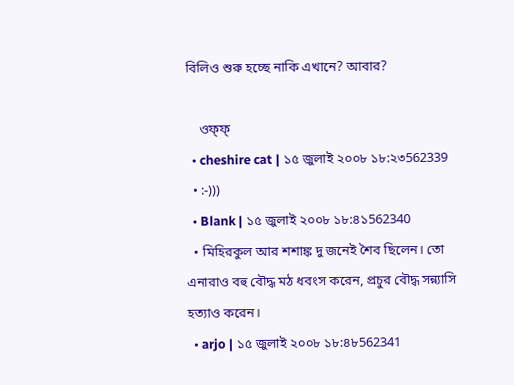বিলিও শুরু হচ্ছে নাকি এখানে? আবার?

    ওফ্‌ফ্‌
  • cheshire cat | ১৫ জুলাই ২০০৮ ১৮:২৩562339
  • :-)))
  • Blank | ১৫ জুলাই ২০০৮ ১৮:৪১562340
  • মিহিরকুল আর শশাঙ্ক দু জনেই শৈব ছিলেন। তো এনারাও বহু বৌদ্ধ মঠ ধবংস করেন, প্রচুর বৌদ্ধ সন্ন্যাসি হত্যাও করেন।
  • arjo | ১৫ জুলাই ২০০৮ ১৮:৪৮562341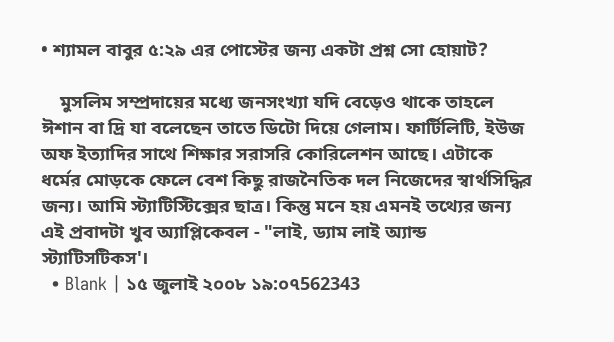• শ্যামল বাবুর ৫:২৯ এর পোস্টের জন্য একটা প্রশ্ন সো হোয়াট?

    মুসলিম সম্প্রদায়ের মধ্যে জনসংখ্যা যদি বেড়েও থাকে তাহলে ঈশান বা দ্রি যা বলেছেন তাতে ডিটো দিয়ে গেলাম। ফার্টিলিটি, ইউজ অফ ইত্যাদির সাথে শিক্ষার সরাসরি কোরিলেশন আছে। এটাকে ধর্মের মোড়কে ফেলে বেশ কিছু রাজনৈতিক দল নিজেদের স্বার্থসিদ্ধির জন্য। আমি স্ট্যাটিস্টিক্সের ছাত্র। কিন্তু মনে হয় এমনই তথ্যের জন্য এই প্রবাদটা খুব অ্যাপ্লিকেবল - "লাই, ড্যাম লাই অ্যান্ড স্ট্যাটিসটিকস'।
  • Blank | ১৫ জুলাই ২০০৮ ১৯:০৭562343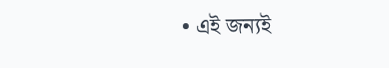• এই জন্যই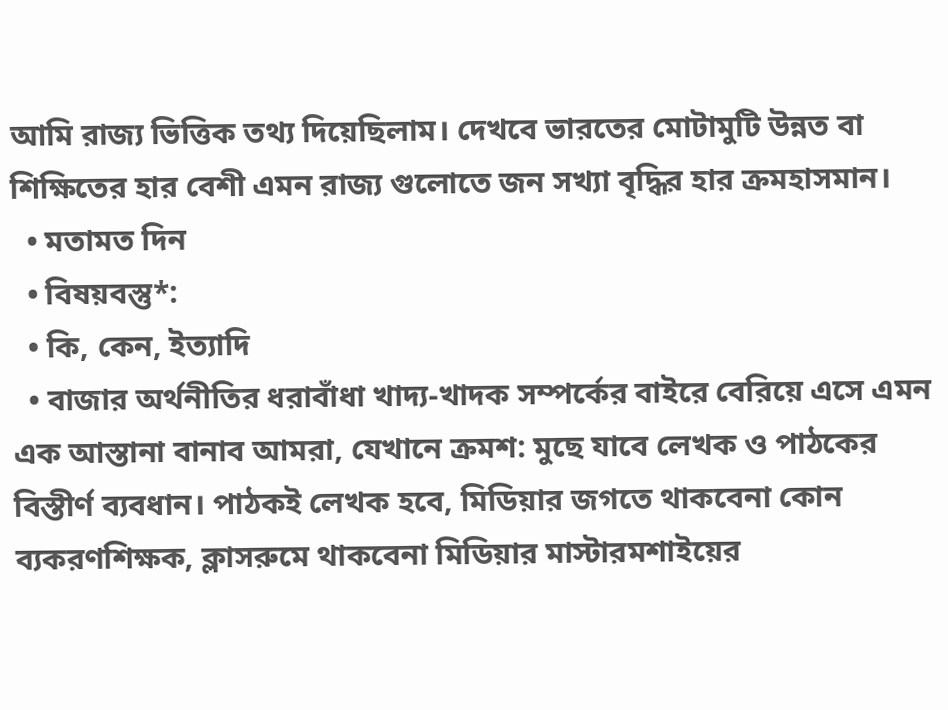আমি রাজ্য ভিত্তিক তথ্য দিয়েছিলাম। দেখবে ভারতের মোটামুটি উন্নত বা শিক্ষিতের হার বেশী এমন রাজ্য গুলোতে জন সখ্যা বৃদ্ধির হার ক্রমহাসমান।
  • মতামত দিন
  • বিষয়বস্তু*:
  • কি, কেন, ইত্যাদি
  • বাজার অর্থনীতির ধরাবাঁধা খাদ্য-খাদক সম্পর্কের বাইরে বেরিয়ে এসে এমন এক আস্তানা বানাব আমরা, যেখানে ক্রমশ: মুছে যাবে লেখক ও পাঠকের বিস্তীর্ণ ব্যবধান। পাঠকই লেখক হবে, মিডিয়ার জগতে থাকবেনা কোন ব্যকরণশিক্ষক, ক্লাসরুমে থাকবেনা মিডিয়ার মাস্টারমশাইয়ের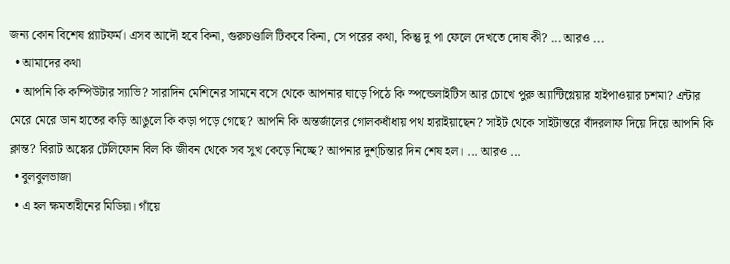জন্য কোন বিশেষ প্ল্যাটফর্ম। এসব আদৌ হবে কিনা, গুরুচণ্ডালি টিকবে কিনা, সে পরের কথা, কিন্তু দু পা ফেলে দেখতে দোষ কী? ... আরও ...
  • আমাদের কথা
  • আপনি কি কম্পিউটার স্যাভি? সারাদিন মেশিনের সামনে বসে থেকে আপনার ঘাড়ে পিঠে কি স্পন্ডেলাইটিস আর চোখে পুরু অ্যান্টিগ্লেয়ার হাইপাওয়ার চশমা? এন্টার মেরে মেরে ডান হাতের কড়ি আঙুলে কি কড়া পড়ে গেছে? আপনি কি অন্তর্জালের গোলকধাঁধায় পথ হারাইয়াছেন? সাইট থেকে সাইটান্তরে বাঁদরলাফ দিয়ে দিয়ে আপনি কি ক্লান্ত? বিরাট অঙ্কের টেলিফোন বিল কি জীবন থেকে সব সুখ কেড়ে নিচ্ছে? আপনার দুশ্‌চিন্তার দিন শেষ হল। ... আরও ...
  • বুলবুলভাজা
  • এ হল ক্ষমতাহীনের মিডিয়া। গাঁয়ে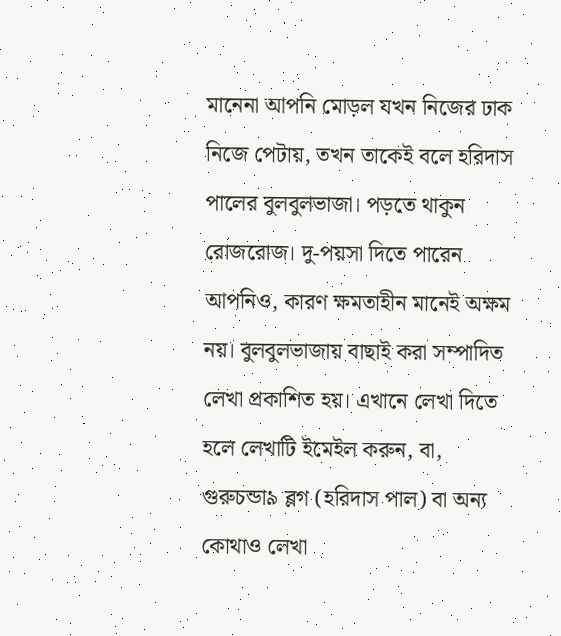মানেনা আপনি মোড়ল যখন নিজের ঢাক নিজে পেটায়, তখন তাকেই বলে হরিদাস পালের বুলবুলভাজা। পড়তে থাকুন রোজরোজ। দু-পয়সা দিতে পারেন আপনিও, কারণ ক্ষমতাহীন মানেই অক্ষম নয়। বুলবুলভাজায় বাছাই করা সম্পাদিত লেখা প্রকাশিত হয়। এখানে লেখা দিতে হলে লেখাটি ইমেইল করুন, বা, গুরুচন্ডা৯ ব্লগ (হরিদাস পাল) বা অন্য কোথাও লেখা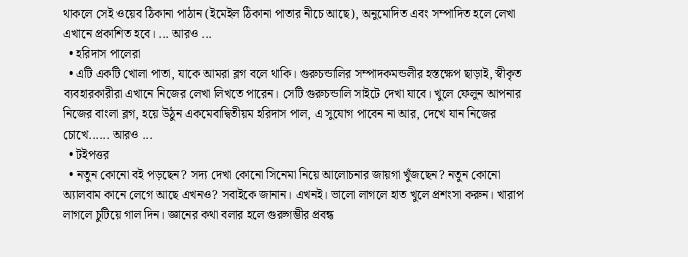থাকলে সেই ওয়েব ঠিকানা পাঠান (ইমেইল ঠিকানা পাতার নীচে আছে), অনুমোদিত এবং সম্পাদিত হলে লেখা এখানে প্রকাশিত হবে। ... আরও ...
  • হরিদাস পালেরা
  • এটি একটি খোলা পাতা, যাকে আমরা ব্লগ বলে থাকি। গুরুচন্ডালির সম্পাদকমন্ডলীর হস্তক্ষেপ ছাড়াই, স্বীকৃত ব্যবহারকারীরা এখানে নিজের লেখা লিখতে পারেন। সেটি গুরুচন্ডালি সাইটে দেখা যাবে। খুলে ফেলুন আপনার নিজের বাংলা ব্লগ, হয়ে উঠুন একমেবাদ্বিতীয়ম হরিদাস পাল, এ সুযোগ পাবেন না আর, দেখে যান নিজের চোখে...... আরও ...
  • টইপত্তর
  • নতুন কোনো বই পড়ছেন? সদ্য দেখা কোনো সিনেমা নিয়ে আলোচনার জায়গা খুঁজছেন? নতুন কোনো অ্যালবাম কানে লেগে আছে এখনও? সবাইকে জানান। এখনই। ভালো লাগলে হাত খুলে প্রশংসা করুন। খারাপ লাগলে চুটিয়ে গাল দিন। জ্ঞানের কথা বলার হলে গুরুগম্ভীর প্রবন্ধ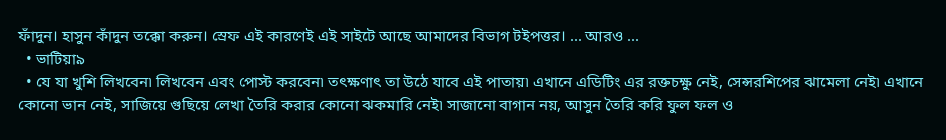ফাঁদুন। হাসুন কাঁদুন তক্কো করুন। স্রেফ এই কারণেই এই সাইটে আছে আমাদের বিভাগ টইপত্তর। ... আরও ...
  • ভাটিয়া৯
  • যে যা খুশি লিখবেন৷ লিখবেন এবং পোস্ট করবেন৷ তৎক্ষণাৎ তা উঠে যাবে এই পাতায়৷ এখানে এডিটিং এর রক্তচক্ষু নেই, সেন্সরশিপের ঝামেলা নেই৷ এখানে কোনো ভান নেই, সাজিয়ে গুছিয়ে লেখা তৈরি করার কোনো ঝকমারি নেই৷ সাজানো বাগান নয়, আসুন তৈরি করি ফুল ফল ও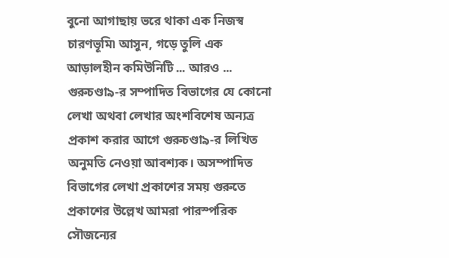বুনো আগাছায় ভরে থাকা এক নিজস্ব চারণভূমি৷ আসুন, গড়ে তুলি এক আড়ালহীন কমিউনিটি ... আরও ...
গুরুচণ্ডা৯-র সম্পাদিত বিভাগের যে কোনো লেখা অথবা লেখার অংশবিশেষ অন্যত্র প্রকাশ করার আগে গুরুচণ্ডা৯-র লিখিত অনুমতি নেওয়া আবশ্যক। অসম্পাদিত বিভাগের লেখা প্রকাশের সময় গুরুতে প্রকাশের উল্লেখ আমরা পারস্পরিক সৌজন্যের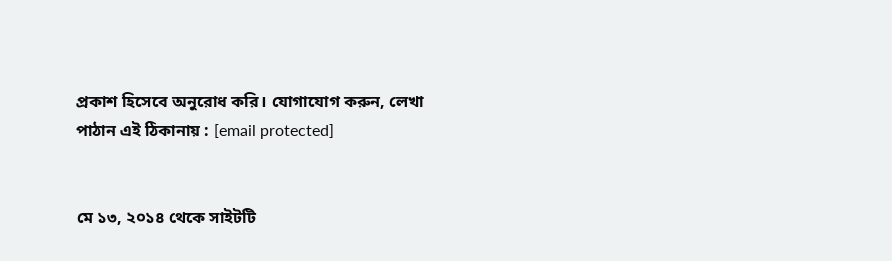প্রকাশ হিসেবে অনুরোধ করি। যোগাযোগ করুন, লেখা পাঠান এই ঠিকানায় : [email protected]


মে ১৩, ২০১৪ থেকে সাইটটি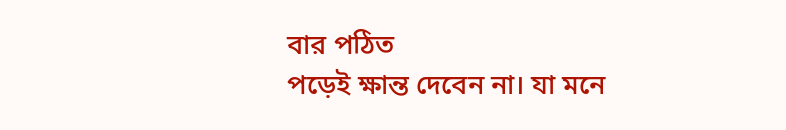বার পঠিত
পড়েই ক্ষান্ত দেবেন না। যা মনে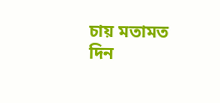চায় মতামত দিন